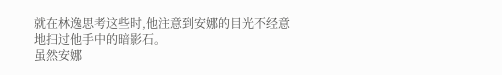就在林逸思考这些时,他注意到安娜的目光不经意地扫过他手中的暗影石。
虽然安娜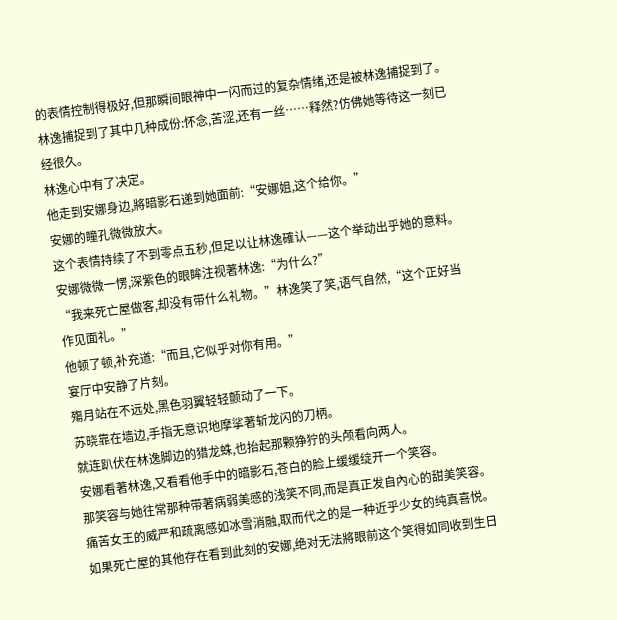的表情控制得极好,但那瞬间眼神中一闪而过的复杂情绪,还是被林逸捕捉到了。
林逸捕捉到了其中几种成份:怀念,苦涩,还有一丝……释然?仿佛她等待这一刻已经很久。
林逸心中有了决定。
他走到安娜身边,將暗影石递到她面前:“安娜姐,这个给你。”
安娜的瞳孔微微放大。
这个表情持续了不到零点五秒,但足以让林逸確认——这个举动出乎她的意料。
安娜微微一愣,深紫色的眼眸注视著林逸:“为什么?”
“我来死亡屋做客,却没有带什么礼物。”林逸笑了笑,语气自然,“这个正好当作见面礼。”
他顿了顿,补充道:“而且,它似乎对你有用。”
宴厅中安静了片刻。
殤月站在不远处,黑色羽翼轻轻颤动了一下。
苏晓靠在墙边,手指无意识地摩挲著斩龙闪的刀柄。
就连趴伏在林逸脚边的猎龙蛛,也抬起那颗狰狞的头颅看向两人。
安娜看著林逸,又看看他手中的暗影石,苍白的脸上缓缓绽开一个笑容。
那笑容与她往常那种带著病弱美感的浅笑不同,而是真正发自內心的甜美笑容。
痛苦女王的威严和疏离感如冰雪消融,取而代之的是一种近乎少女的纯真喜悦。
如果死亡屋的其他存在看到此刻的安娜,绝对无法將眼前这个笑得如同收到生日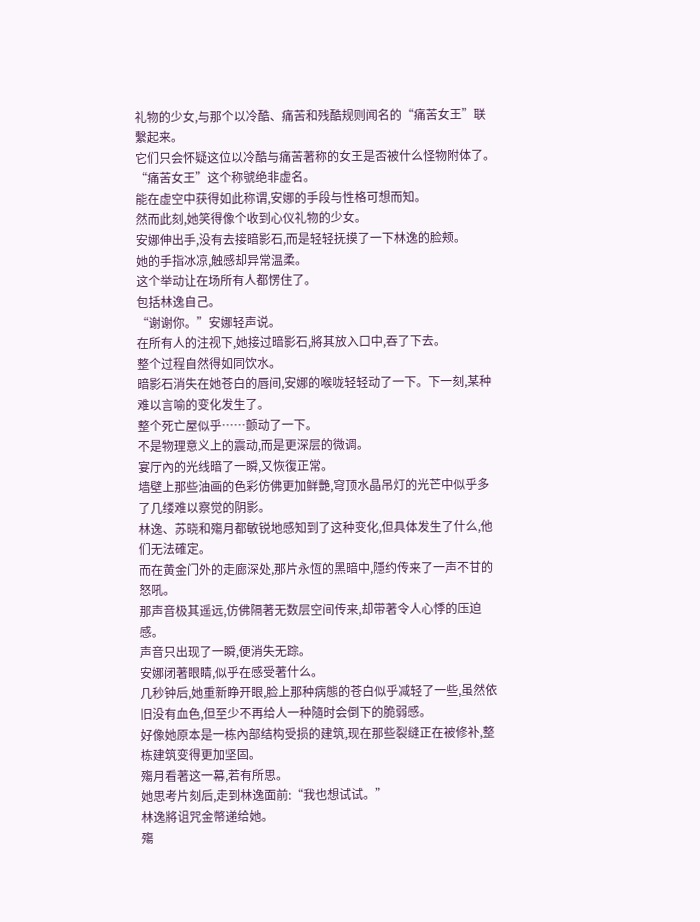礼物的少女,与那个以冷酷、痛苦和残酷规则闻名的“痛苦女王”联繫起来。
它们只会怀疑这位以冷酷与痛苦著称的女王是否被什么怪物附体了。
“痛苦女王”这个称號绝非虚名。
能在虚空中获得如此称谓,安娜的手段与性格可想而知。
然而此刻,她笑得像个收到心仪礼物的少女。
安娜伸出手,没有去接暗影石,而是轻轻抚摸了一下林逸的脸颊。
她的手指冰凉,触感却异常温柔。
这个举动让在场所有人都愣住了。
包括林逸自己。
“谢谢你。”安娜轻声说。
在所有人的注视下,她接过暗影石,將其放入口中,吞了下去。
整个过程自然得如同饮水。
暗影石消失在她苍白的唇间,安娜的喉咙轻轻动了一下。下一刻,某种难以言喻的变化发生了。
整个死亡屋似乎……颤动了一下。
不是物理意义上的震动,而是更深层的微调。
宴厅內的光线暗了一瞬,又恢復正常。
墙壁上那些油画的色彩仿佛更加鲜艷,穹顶水晶吊灯的光芒中似乎多了几缕难以察觉的阴影。
林逸、苏晓和殤月都敏锐地感知到了这种变化,但具体发生了什么,他们无法確定。
而在黄金门外的走廊深处,那片永恆的黑暗中,隱约传来了一声不甘的怒吼。
那声音极其遥远,仿佛隔著无数层空间传来,却带著令人心悸的压迫感。
声音只出现了一瞬,便消失无踪。
安娜闭著眼睛,似乎在感受著什么。
几秒钟后,她重新睁开眼,脸上那种病態的苍白似乎减轻了一些,虽然依旧没有血色,但至少不再给人一种隨时会倒下的脆弱感。
好像她原本是一栋內部结构受损的建筑,现在那些裂缝正在被修补,整栋建筑变得更加坚固。
殤月看著这一幕,若有所思。
她思考片刻后,走到林逸面前:“我也想试试。”
林逸將诅咒金幣递给她。
殤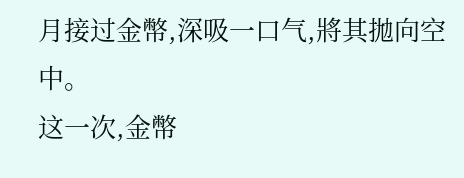月接过金幣,深吸一口气,將其拋向空中。
这一次,金幣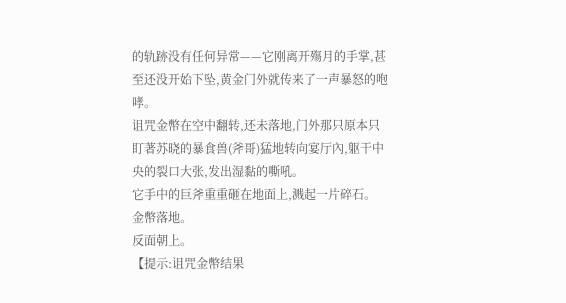的轨跡没有任何异常——它刚离开殤月的手掌,甚至还没开始下坠,黄金门外就传来了一声暴怒的咆哮。
诅咒金幣在空中翻转,还未落地,门外那只原本只盯著苏晓的暴食兽(斧哥)猛地转向宴厅內,躯干中央的裂口大张,发出湿黏的嘶吼。
它手中的巨斧重重砸在地面上,溅起一片碎石。
金幣落地。
反面朝上。
【提示:诅咒金幣结果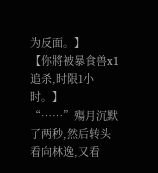为反面。】
【你將被暴食兽x1追杀,时限1小时。】
“……”殤月沉默了两秒,然后转头看向林逸,又看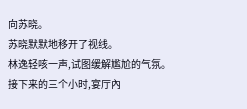向苏晓。
苏晓默默地移开了视线。
林逸轻咳一声,试图缓解尷尬的气氛。
接下来的三个小时,宴厅內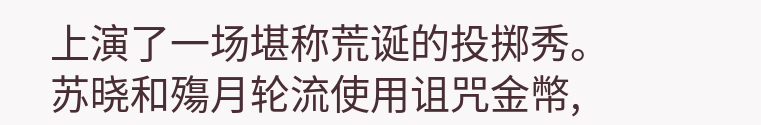上演了一场堪称荒诞的投掷秀。
苏晓和殤月轮流使用诅咒金幣,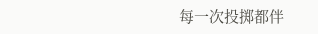每一次投掷都伴